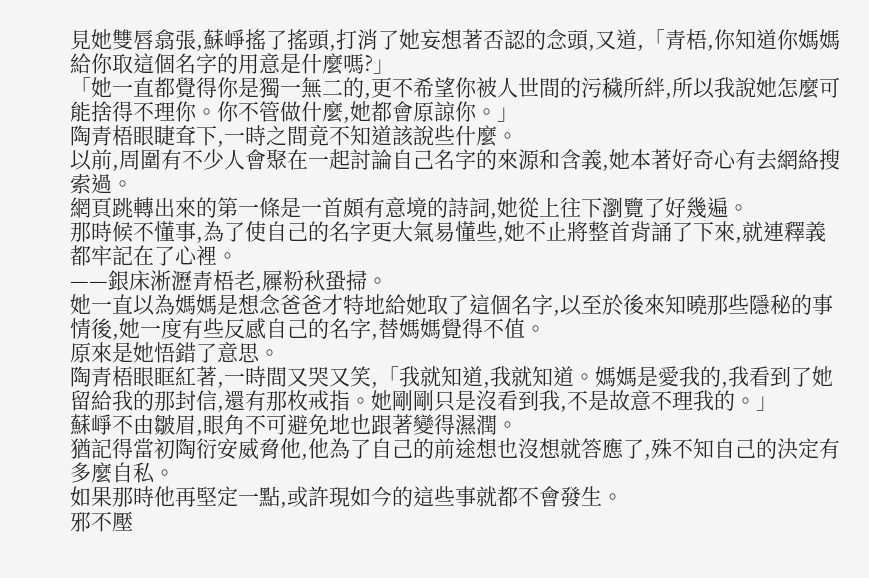見她雙唇翕張,蘇崢搖了搖頭,打消了她妄想著否認的念頭,又道,「青梧,你知道你媽媽給你取這個名字的用意是什麼嗎?」
「她一直都覺得你是獨一無二的,更不希望你被人世間的污穢所絆,所以我說她怎麼可能捨得不理你。你不管做什麼,她都會原諒你。」
陶青梧眼睫耷下,一時之間竟不知道該說些什麼。
以前,周圍有不少人會聚在一起討論自己名字的來源和含義,她本著好奇心有去網絡搜索過。
網頁跳轉出來的第一條是一首頗有意境的詩詞,她從上往下瀏覽了好幾遍。
那時候不懂事,為了使自己的名字更大氣易懂些,她不止將整首背誦了下來,就連釋義都牢記在了心裡。
——銀床淅瀝青梧老,屧粉秋蛩掃。
她一直以為媽媽是想念爸爸才特地給她取了這個名字,以至於後來知曉那些隱秘的事情後,她一度有些反感自己的名字,替媽媽覺得不值。
原來是她悟錯了意思。
陶青梧眼眶紅著,一時間又哭又笑,「我就知道,我就知道。媽媽是愛我的,我看到了她留給我的那封信,還有那枚戒指。她剛剛只是沒看到我,不是故意不理我的。」
蘇崢不由皺眉,眼角不可避免地也跟著變得濕潤。
猶記得當初陶衍安威脅他,他為了自己的前途想也沒想就答應了,殊不知自己的決定有多麼自私。
如果那時他再堅定一點,或許現如今的這些事就都不會發生。
邪不壓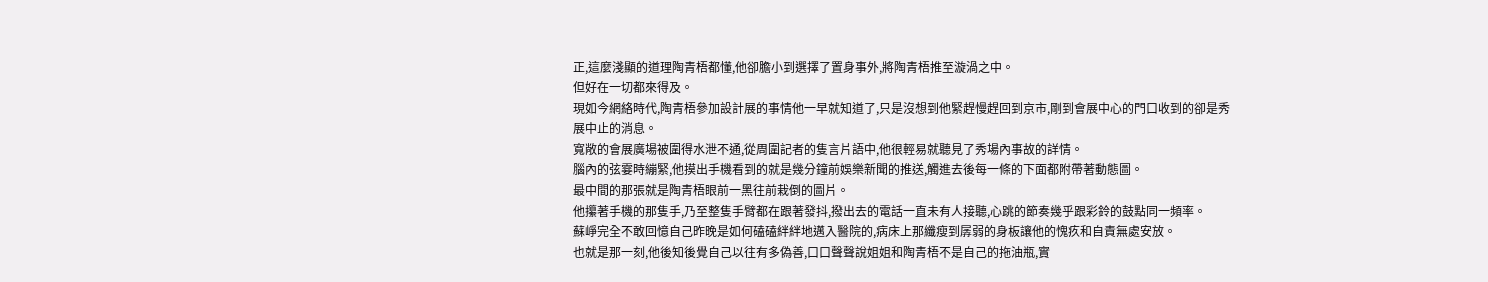正,這麼淺顯的道理陶青梧都懂,他卻膽小到選擇了置身事外,將陶青梧推至漩渦之中。
但好在一切都來得及。
現如今網絡時代,陶青梧參加設計展的事情他一早就知道了,只是沒想到他緊趕慢趕回到京市,剛到會展中心的門口收到的卻是秀展中止的消息。
寬敞的會展廣場被圍得水泄不通,從周圍記者的隻言片語中,他很輕易就聽見了秀場內事故的詳情。
腦內的弦霎時繃緊,他摸出手機看到的就是幾分鐘前娛樂新聞的推送,觸進去後每一條的下面都附帶著動態圖。
最中間的那張就是陶青梧眼前一黑往前栽倒的圖片。
他攥著手機的那隻手,乃至整隻手臂都在跟著發抖,撥出去的電話一直未有人接聽,心跳的節奏幾乎跟彩鈴的鼓點同一頻率。
蘇崢完全不敢回憶自己昨晚是如何磕磕絆絆地邁入醫院的,病床上那纖瘦到孱弱的身板讓他的愧疚和自責無處安放。
也就是那一刻,他後知後覺自己以往有多偽善,口口聲聲說姐姐和陶青梧不是自己的拖油瓶,實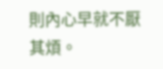則內心早就不厭其煩。